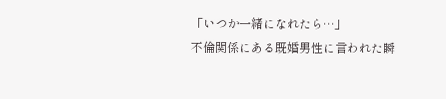「いつか一緒になれたら…」
不倫関係にある既婚男性に言われた瞬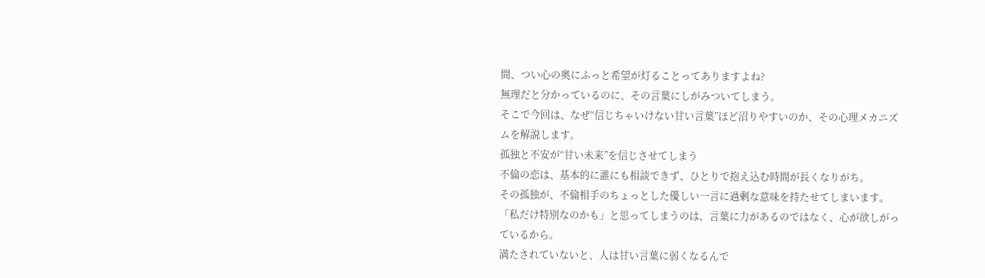間、つい心の奥にふっと希望が灯ることってありますよね?
無理だと分かっているのに、その言葉にしがみついてしまう。
そこで今回は、なぜ“信じちゃいけない甘い言葉”ほど沼りやすいのか、その心理メカニズムを解説します。
孤独と不安が“甘い未来”を信じさせてしまう
不倫の恋は、基本的に誰にも相談できず、ひとりで抱え込む時間が長くなりがち。
その孤独が、不倫相手のちょっとした優しい一言に過剰な意味を持たせてしまいます。
「私だけ特別なのかも」と思ってしまうのは、言葉に力があるのではなく、心が欲しがっているから。
満たされていないと、人は甘い言葉に弱くなるんで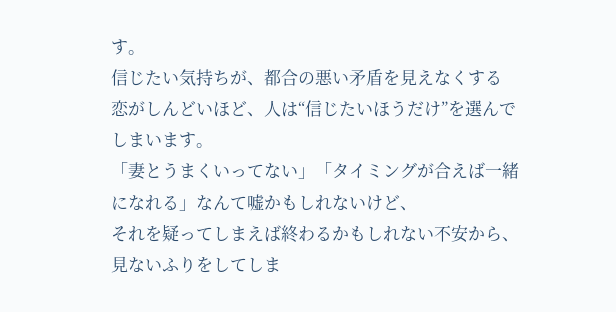す。
信じたい気持ちが、都合の悪い矛盾を見えなくする
恋がしんどいほど、人は“信じたいほうだけ”を選んでしまいます。
「妻とうまくいってない」「タイミングが合えば一緒になれる」なんて嘘かもしれないけど、
それを疑ってしまえば終わるかもしれない不安から、見ないふりをしてしま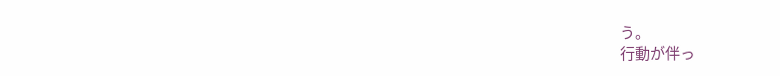う。
行動が伴っ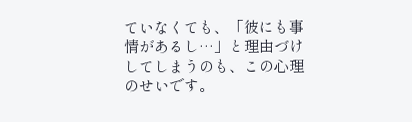ていなくても、「彼にも事情があるし…」と理由づけしてしまうのも、この心理のせいです。